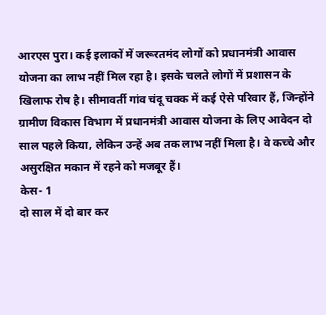आरएस पुरा। कई इलाकों में जरूरतमंद लोगों को प्रधानमंत्री आवास योजना का लाभ नहीं मिल रहा है। इसके चलते लोगों में प्रशासन के खिलाफ रोष है। सीमावर्ती गांव चंदू चक्क में कई ऐसे परिवार हैं, जिन्होंने ग्रामीण विकास विभाग में प्रधानमंत्री आवास योजना के लिए आवेदन दो साल पहले किया, लेकिन उन्हें अब तक लाभ नहीं मिला है। वे कच्चे और असुरक्षित मकान में रहने को मजबूर हैं।
केस- 1
दो साल में दो बार कर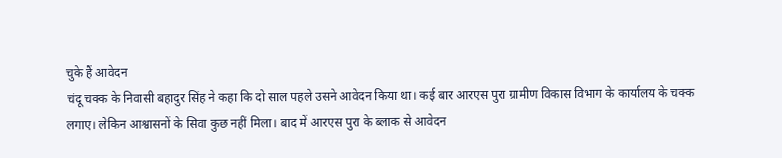चुके हैं आवेदन
चंदू चक्क के निवासी बहादुर सिंह ने कहा कि दो साल पहले उसने आवेदन किया था। कई बार आरएस पुरा ग्रामीण विकास विभाग के कार्यालय के चक्क लगाए। लेकिन आश्वासनों के सिवा कुछ नहीं मिला। बाद में आरएस पुरा के ब्लाक से आवेदन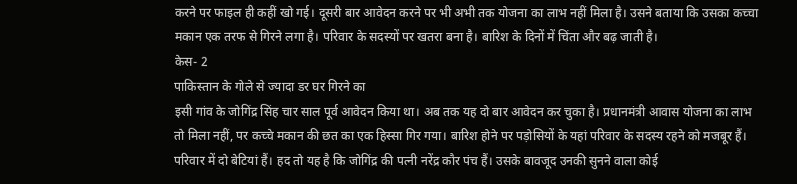करने पर फाइल ही कहीं खो गई। दूसरी बार आवेदन करने पर भी अभी तक योजना का लाभ नहीं मिला है। उसने बताया कि उसका कच्चा मकान एक तरफ से गिरने लगा है। परिवार के सदस्यों पर खतरा बना है। बारिश के दिनों में चिंता और बढ़ जाती है।
केस- 2
पाकिस्तान के गोले से ज्यादा डर घर गिरने का
इसी गांव के जोगिंद्र सिंह चार साल पूर्व आवेदन किया था। अब तक यह दो बार आवेदन कर चुका है। प्रधानमंत्री आवास योजना का लाभ तो मिला नहीं, पर कच्चे मकान की छत का एक हिस्सा गिर गया। बारिश होने पर पड़ोसियों के यहां परिवार के सदस्य रहने को मजबूर हैं। परिवार में दो बेटियां हैं। हद तो यह है कि जोगिंद्र की पत्नी नरेंद्र कौर पंच हैं। उसके बावजूद उनकी सुनने वाला कोई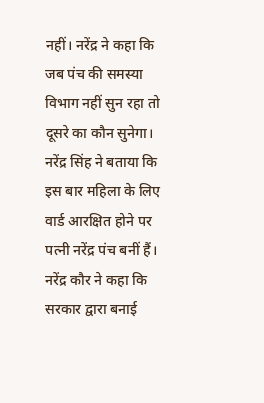नहीं। नरेंद्र ने कहा कि जब पंच की समस्या विभाग नहीं सुन रहा तो दूसरे का कौन सुनेगा। नरेंद्र सिंह ने बताया कि इस बार महिला के लिए वार्ड आरक्षित होने पर पत्नी नरेंद्र पंच बनीं हैं। नरेंद्र कौर ने कहा कि सरकार द्वारा बनाई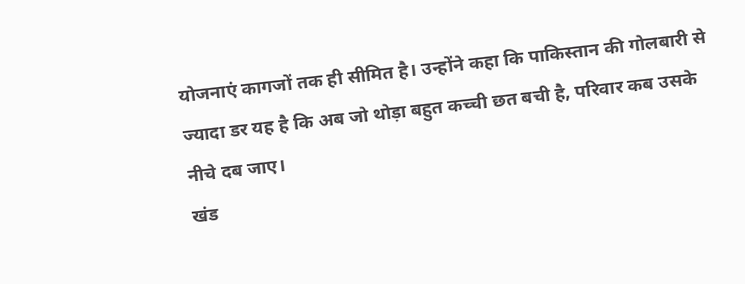योजनाएं कागजों तक ही सीमित है। उन्होंने कहा कि पाकिस्तान की गोलबारी से ज्यादा डर यह है कि अब जो थोड़ा बहुत कच्ची छत बची है, परिवार कब उसके नीचे दब जाए।
खंड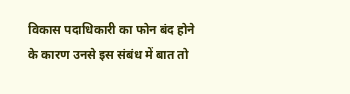विकास पदाधिकारी का फोन बंद होने के कारण उनसे इस संबंध में बात तो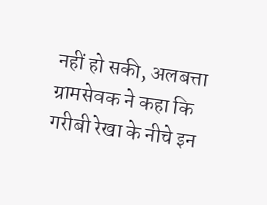नहीं हो सकी, अलबत्ता ग्रामसेवक ने कहा कि गरीबी रेखा के नीचे इन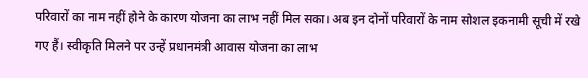परिवारों का नाम नहीं होने के कारण योजना का लाभ नहीं मिल सका। अब इन दोनों परिवारों के नाम सोशल इकनामी सूची में रखे गए हैं। स्वीकृति मिलने पर उन्हें प्रधानमंत्री आवास योजना का लाभ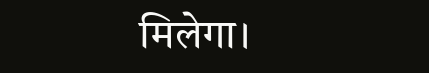मिलेगा।